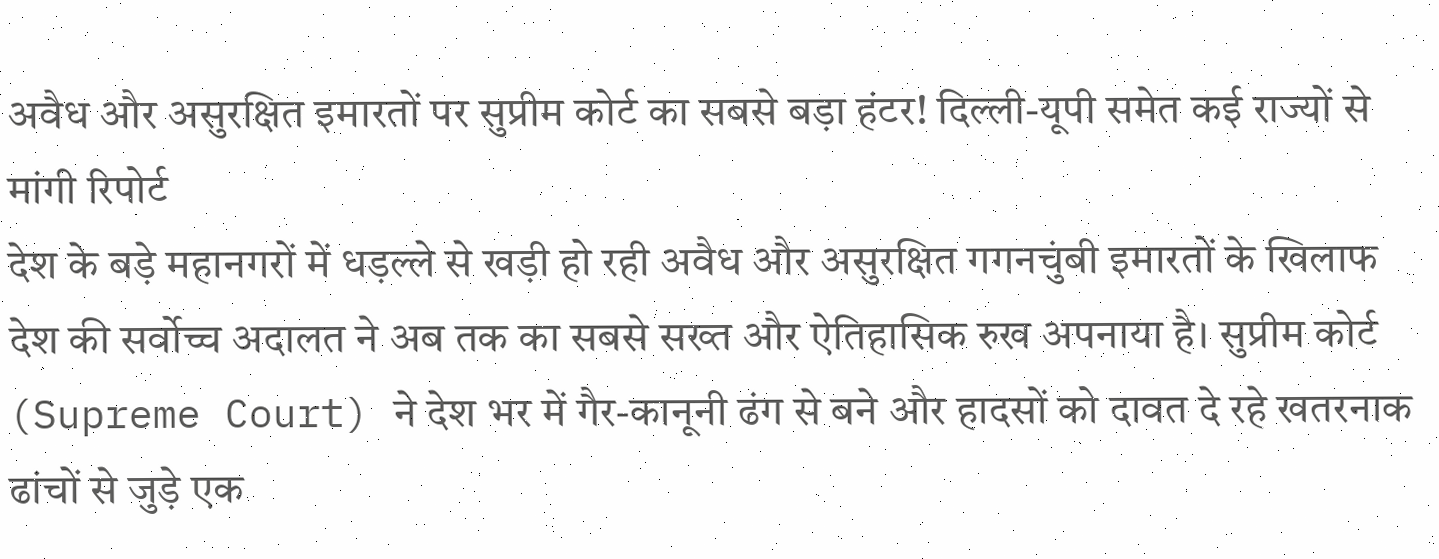अवैध और असुरक्षित इमारतों पर सुप्रीम कोर्ट का सबसे बड़ा हंटर! दिल्ली-यूपी समेत कई राज्यों से मांगी रिपोर्ट
देश के बड़े महानगरों में धड़ल्ले से खड़ी हो रही अवैध और असुरक्षित गगनचुंबी इमारतों के खिलाफ देश की सर्वोच्च अदालत ने अब तक का सबसे सख्त और ऐतिहासिक रुख अपनाया है। सुप्रीम कोर्ट (Supreme Court) ने देश भर में गैर-कानूनी ढंग से बने और हादसों को दावत दे रहे खतरनाक ढांचों से जुड़े एक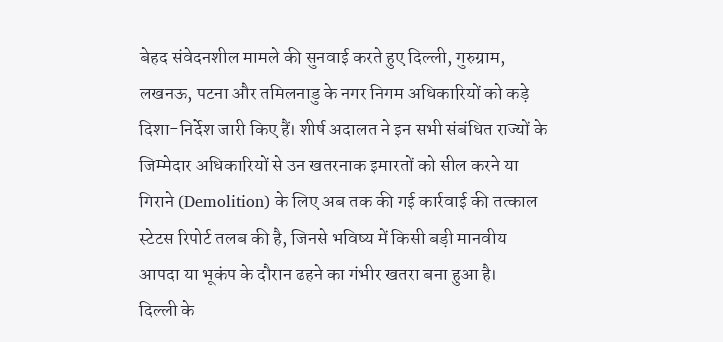बेहद संवेदनशील मामले की सुनवाई करते हुए दिल्ली, गुरुग्राम, लखनऊ, पटना और तमिलनाडु के नगर निगम अधिकारियों को कड़े दिशा-निर्देश जारी किए हैं। शीर्ष अदालत ने इन सभी संबंधित राज्यों के जिम्मेदार अधिकारियों से उन खतरनाक इमारतों को सील करने या गिराने (Demolition) के लिए अब तक की गई कार्रवाई की तत्काल स्टेटस रिपोर्ट तलब की है, जिनसे भविष्य में किसी बड़ी मानवीय आपदा या भूकंप के दौरान ढहने का गंभीर खतरा बना हुआ है।
दिल्ली के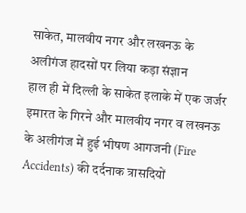साकेत, मालवीय नगर और लखनऊ के अलीगंज हादसों पर लिया कड़ा संज्ञान
हाल ही में दिल्ली के साकेत इलाके में एक जर्जर इमारत के गिरने और मालवीय नगर व लखनऊ के अलीगंज में हुई भीषण आगजनी (Fire Accidents) की दर्दनाक त्रासदियों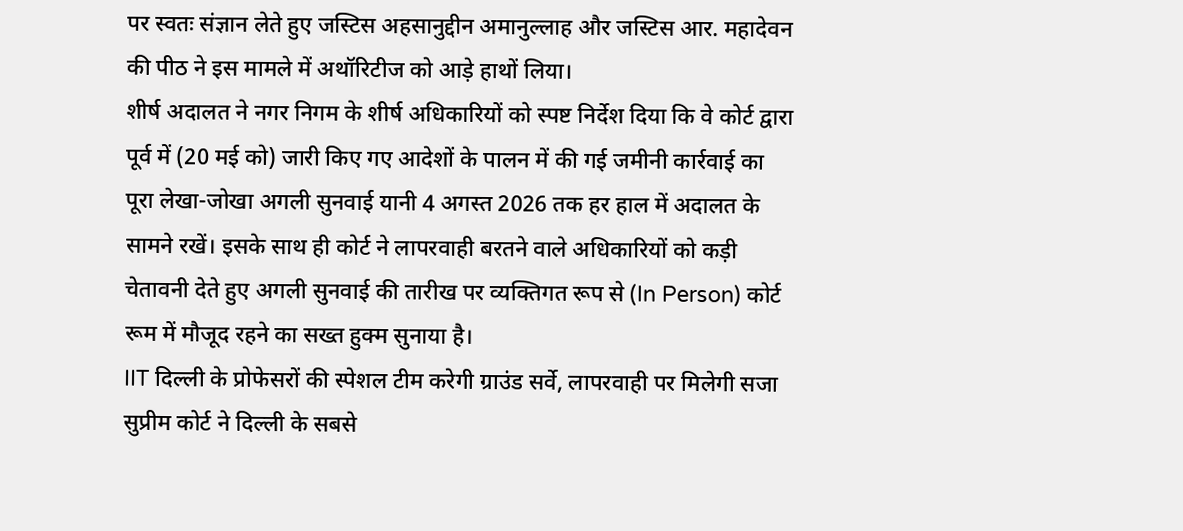पर स्वतः संज्ञान लेते हुए जस्टिस अहसानुद्दीन अमानुल्लाह और जस्टिस आर. महादेवन की पीठ ने इस मामले में अथॉरिटीज को आड़े हाथों लिया।
शीर्ष अदालत ने नगर निगम के शीर्ष अधिकारियों को स्पष्ट निर्देश दिया कि वे कोर्ट द्वारा पूर्व में (20 मई को) जारी किए गए आदेशों के पालन में की गई जमीनी कार्रवाई का पूरा लेखा-जोखा अगली सुनवाई यानी 4 अगस्त 2026 तक हर हाल में अदालत के सामने रखें। इसके साथ ही कोर्ट ने लापरवाही बरतने वाले अधिकारियों को कड़ी चेतावनी देते हुए अगली सुनवाई की तारीख पर व्यक्तिगत रूप से (In Person) कोर्ट रूम में मौजूद रहने का सख्त हुक्म सुनाया है।
IIT दिल्ली के प्रोफेसरों की स्पेशल टीम करेगी ग्राउंड सर्वे, लापरवाही पर मिलेगी सजा
सुप्रीम कोर्ट ने दिल्ली के सबसे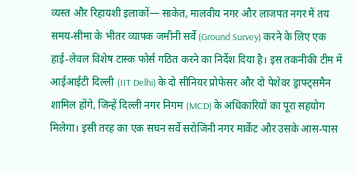व्यस्त और रिहायशी इलाकों— साकेत, मालवीय नगर और लाजपत नगर में तय समय-सीमा के भीतर व्यापक जमीनी सर्वे (Ground Survey) करने के लिए एक हाई-लेवल विशेष टास्क फोर्स गठित करने का निर्देश दिया है। इस तकनीकी टीम में आईआईटी दिल्ली (IIT Delhi) के दो सीनियर प्रोफेसर और दो पेशेवर ड्राफ्ट्समैन शामिल होंगे, जिन्हें दिल्ली नगर निगम (MCD) के अधिकारियों का पूरा सहयोग मिलेगा। इसी तरह का एक सघन सर्वे सरोजिनी नगर मार्केट और उसके आस-पास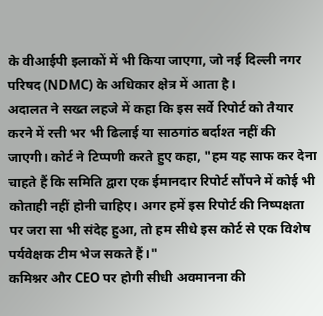के वीआईपी इलाकों में भी किया जाएगा, जो नई दिल्ली नगर परिषद (NDMC) के अधिकार क्षेत्र में आता है।
अदालत ने सख्त लहजे में कहा कि इस सर्वे रिपोर्ट को तैयार करने में रत्ती भर भी ढिलाई या साठगांठ बर्दाश्त नहीं की जाएगी। कोर्ट ने टिप्पणी करते हुए कहा, "हम यह साफ कर देना चाहते हैं कि समिति द्वारा एक ईमानदार रिपोर्ट सौंपने में कोई भी कोताही नहीं होनी चाहिए। अगर हमें इस रिपोर्ट की निष्पक्षता पर जरा सा भी संदेह हुआ, तो हम सीधे इस कोर्ट से एक विशेष पर्यवेक्षक टीम भेज सकते हैं।"
कमिश्नर और CEO पर होगी सीधी अवमानना की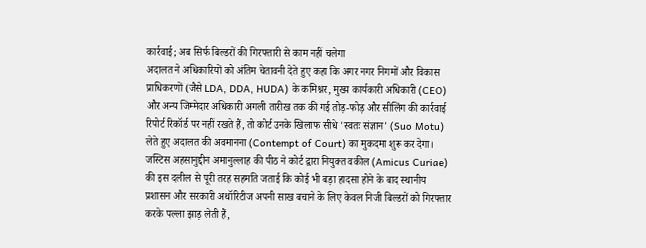कार्रवाई; अब सिर्फ बिल्डरों की गिरफ्तारी से काम नहीं चलेगा
अदालत ने अधिकारियों को अंतिम चेतावनी देते हुए कहा कि अगर नगर निगमों और विकास प्राधिकरणों (जैसे LDA, DDA, HUDA) के कमिश्नर, मुख्य कार्यकारी अधिकारी (CEO) और अन्य जिम्मेदार अधिकारी अगली तारीख तक की गई तोड़-फोड़ और सीलिंग की कार्रवाई रिपोर्ट रिकॉर्ड पर नहीं रखते हैं, तो कोर्ट उनके खिलाफ सीधे 'स्वतः संज्ञान' (Suo Motu) लेते हुए अदालत की अवमानना (Contempt of Court) का मुकदमा शुरू कर देगा।
जस्टिस अहसानुद्दीन अमानुल्लाह की पीठ ने कोर्ट द्वारा नियुक्त वकील (Amicus Curiae) की इस दलील से पूरी तरह सहमति जताई कि कोई भी बड़ा हादसा होने के बाद स्थानीय प्रशासन और सरकारी अथॉरिटीज अपनी साख बचाने के लिए केवल निजी बिल्डरों को गिरफ्तार करके पल्ला झाड़ लेती हैं,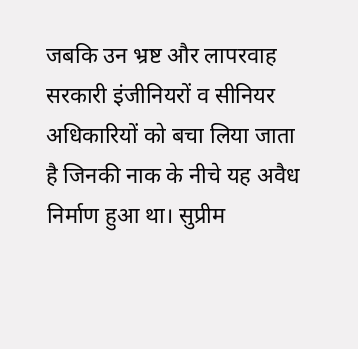जबकि उन भ्रष्ट और लापरवाह सरकारी इंजीनियरों व सीनियर अधिकारियों को बचा लिया जाता है जिनकी नाक के नीचे यह अवैध निर्माण हुआ था। सुप्रीम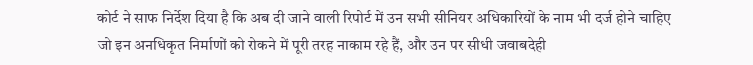कोर्ट ने साफ निर्देश दिया है कि अब दी जाने वाली रिपोर्ट में उन सभी सीनियर अधिकारियों के नाम भी दर्ज होने चाहिए जो इन अनधिकृत निर्माणों को रोकने में पूरी तरह नाकाम रहे हैं, और उन पर सीधी जवाबदेही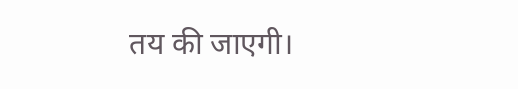तय की जाएगी।